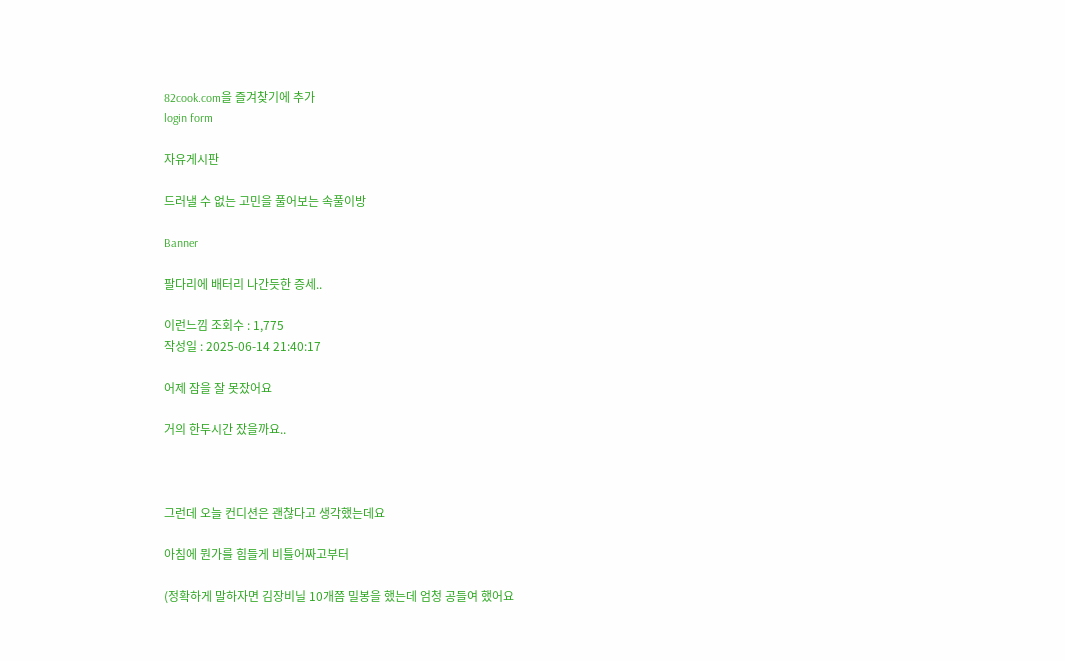82cook.com을 즐겨찾기에 추가
login form

자유게시판

드러낼 수 없는 고민을 풀어보는 속풀이방

Banner

팔다리에 배터리 나간듯한 증세..

이런느낌 조회수 : 1,775
작성일 : 2025-06-14 21:40:17

어제 잠을 잘 못잤어요

거의 한두시간 잤을까요..



그런데 오늘 컨디션은 괜찮다고 생각했는데요

아침에 뭔가를 힘들게 비틀어짜고부터

(정확하게 말하자면 김장비닐 10개쯤 밀봉을 했는데 엄청 공들여 했어요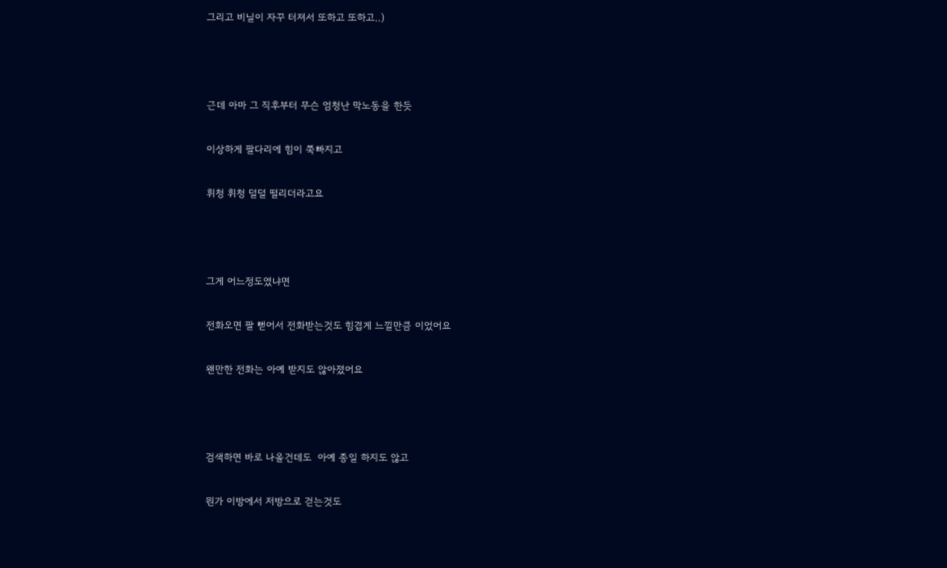그리고 비닐이 자꾸 터져서 또하고 또하고..)



근데 아마 그 직후부터 무슨 엄청난 막노동을 한듯

이상하게 팔다리에 힘이 쭉빠지고

휘청 휘청 덜덜 떨리더라고요



그게 어느정도였냐면

전화오면 팔 뻗어서 전화받는것도 힘겹게 느낄만큼 이었어요

왠만한 전화는 아예 받지도 않아졌어요



검색하면 바로 나올건데도  아예 종일 하지도 않고

뭔가 이방에서 저방으로 걷는것도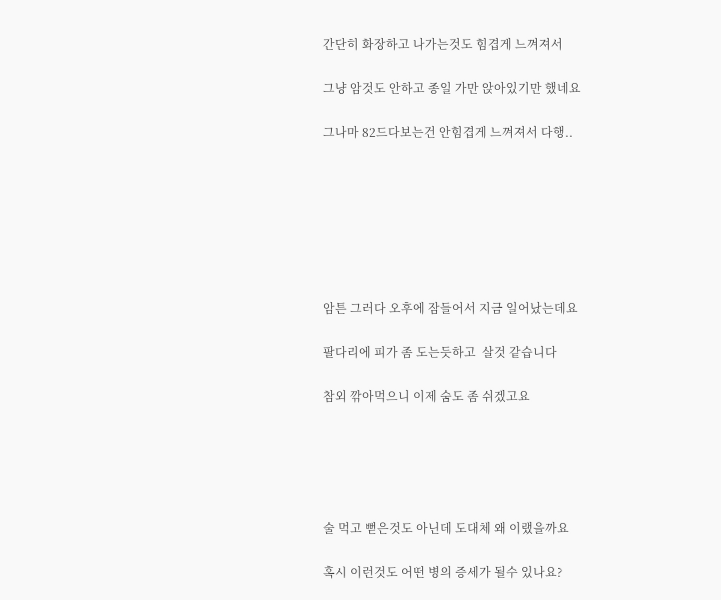간단히 화장하고 나가는것도 힘겹게 느껴져서

그냥 암것도 안하고 종일 가만 앉아있기만 했네요

그나마 82드다보는건 안힘겹게 느껴져서 다행..







암튼 그러다 오후에 잠들어서 지금 일어났는데요

팔다리에 피가 좀 도는듯하고  살것 같습니다

참외 깎아먹으니 이제 숨도 좀 쉬겠고요





술 먹고 뻗은것도 아닌데 도대체 왜 이랬을까요

혹시 이런것도 어떤 병의 증세가 될수 있나요?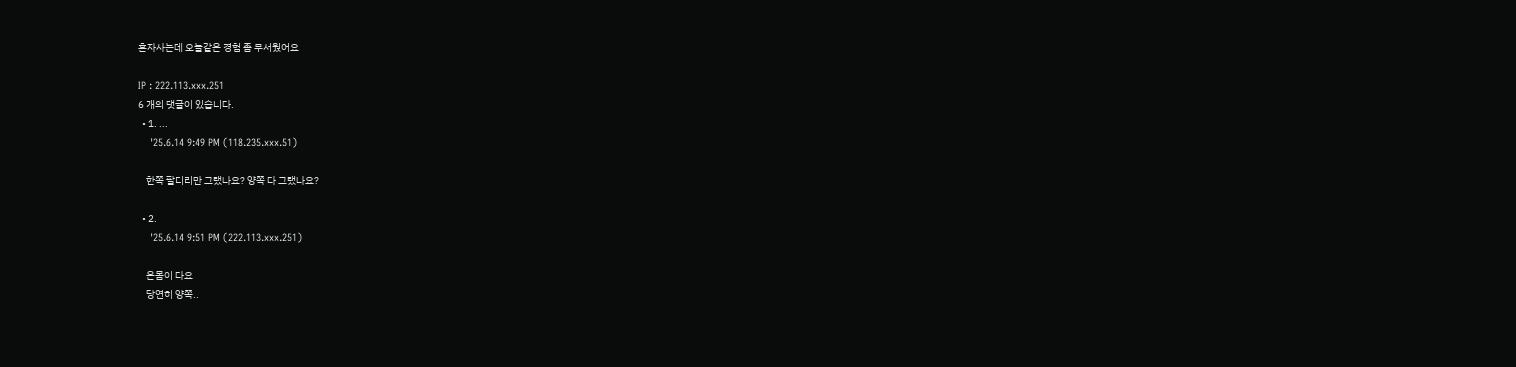혼자사는데 오늘같은 경험 좀 무서웠어요

IP : 222.113.xxx.251
6 개의 댓글이 있습니다.
  • 1. ...
    '25.6.14 9:49 PM (118.235.xxx.51)

    한쪽 팔디리만 그랬나요? 양쪽 다 그랬나요?

  • 2.
    '25.6.14 9:51 PM (222.113.xxx.251)

    온몸이 다요
    당연히 양쪽..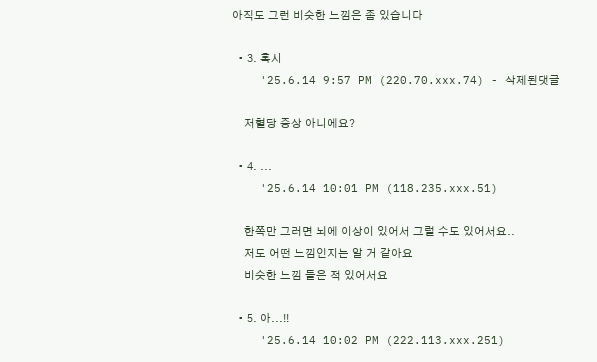아직도 그런 비슷한 느낌은 좀 있습니다

  • 3. 혹시
    '25.6.14 9:57 PM (220.70.xxx.74) - 삭제된댓글

    저혈당 증상 아니에요?

  • 4. ...
    '25.6.14 10:01 PM (118.235.xxx.51)

    한쪽만 그러면 뇌에 이상이 있어서 그럴 수도 있어서요..
    저도 어떤 느낌인지는 알 거 같아요
    비슷한 느낌 들은 적 있어서요

  • 5. 아...!!
    '25.6.14 10:02 PM (222.113.xxx.251)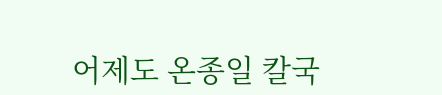어제도 온종일 칼국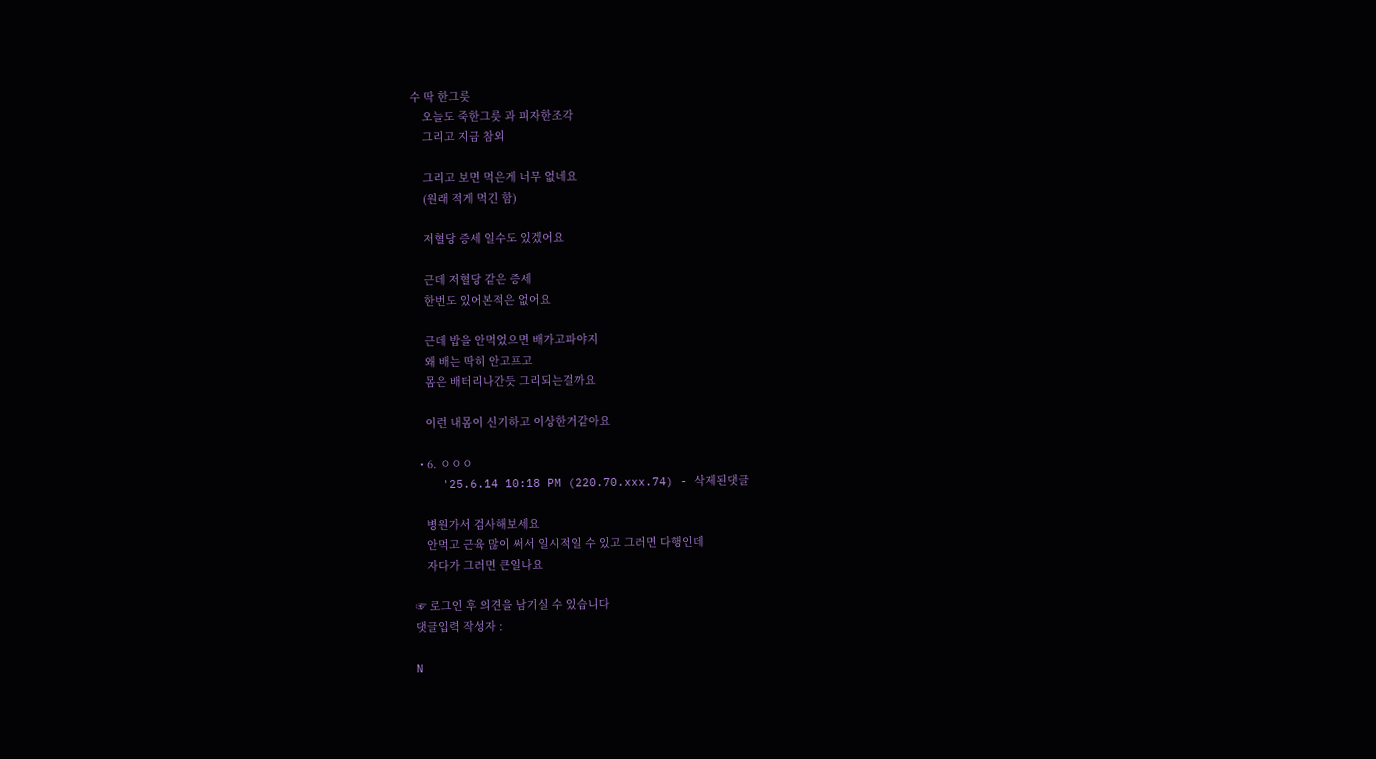수 딱 한그릇
    오늘도 죽한그릇 과 피자한조각
    그리고 지금 참외

    그리고 보면 먹은게 너무 없네요
    (원래 적게 먹긴 함)

    저혈당 증세 일수도 있겠어요

    근데 저혈당 같은 증세
    한번도 있어본적은 없어요

    근데 밥을 안먹었으면 배가고파야지
    왜 배는 딱히 안고프고
    몸은 배터리나간듯 그리되는걸까요

    이런 내몸이 신기하고 이상한거같아요

  • 6. ㅇㅇㅇ
    '25.6.14 10:18 PM (220.70.xxx.74) - 삭제된댓글

    병원가서 검사해보세요
    안먹고 근육 많이 써서 일시적일 수 있고 그러면 다행인데
    자다가 그러면 큰일나요

☞ 로그인 후 의견을 남기실 수 있습니다
댓글입력 작성자 :

N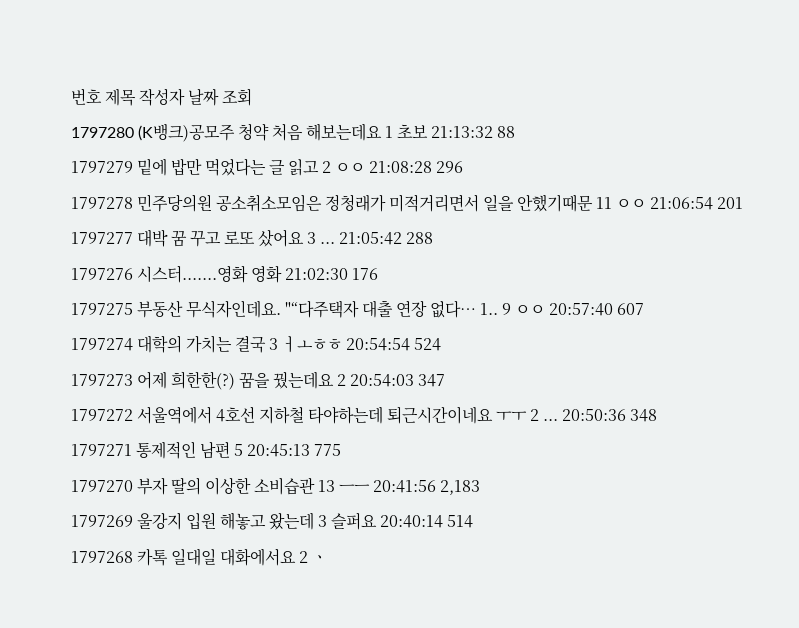번호 제목 작성자 날짜 조회
1797280 (K뱅크)공모주 청약 처음 해보는데요 1 초보 21:13:32 88
1797279 밑에 밥만 먹었다는 글 읽고 2 ㅇㅇ 21:08:28 296
1797278 민주당의원 공소취소모임은 정청래가 미적거리면서 일을 안했기때문 11 ㅇㅇ 21:06:54 201
1797277 대박 꿈 꾸고 로또 샀어요 3 ... 21:05:42 288
1797276 시스터.......영화 영화 21:02:30 176
1797275 부동산 무식자인데요. "“다주택자 대출 연장 없다… 1.. 9 ㅇㅇ 20:57:40 607
1797274 대학의 가치는 결국 3 ㅓㅗㅎㅎ 20:54:54 524
1797273 어제 희한한(?) 꿈을 꿨는데요 2 20:54:03 347
1797272 서울역에서 4호선 지하철 타야하는데 퇴근시간이네요 ㅜㅜ 2 ... 20:50:36 348
1797271 통제적인 남편 5 20:45:13 775
1797270 부자 딸의 이상한 소비습관 13 ㅡㅡ 20:41:56 2,183
1797269 울강지 입원 해놓고 왔는데 3 슬퍼요 20:40:14 514
1797268 카톡 일대일 대화에서요 2 ㆍ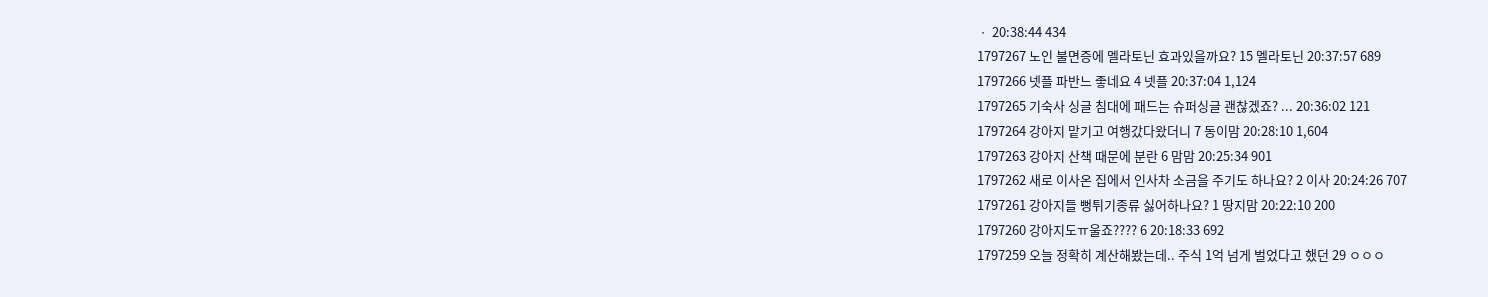ㆍ 20:38:44 434
1797267 노인 불면증에 멜라토닌 효과있을까요? 15 멜라토닌 20:37:57 689
1797266 넷플 파반느 좋네요 4 넷플 20:37:04 1,124
1797265 기숙사 싱글 침대에 패드는 슈퍼싱글 괜찮겠죠? ... 20:36:02 121
1797264 강아지 맡기고 여행갔다왔더니 7 동이맘 20:28:10 1,604
1797263 강아지 산책 때문에 분란 6 맘맘 20:25:34 901
1797262 새로 이사온 집에서 인사차 소금을 주기도 하나요? 2 이사 20:24:26 707
1797261 강아지들 뻥튀기종류 싫어하나요? 1 땅지맘 20:22:10 200
1797260 강아지도ㅠ울죠???? 6 20:18:33 692
1797259 오늘 정확히 계산해봤는데.. 주식 1억 넘게 벌었다고 했던 29 ㅇㅇㅇ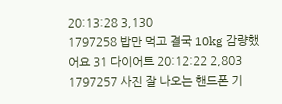20:13:28 3,130
1797258 밥만 먹고 결국 10kg 감량했어요 31 다이어트 20:12:22 2,803
1797257 사진 잘 나오는 핸드폰 기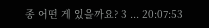종 어떤 게 있을까요? 3 ... 20:07:53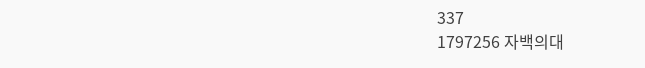337
1797256 자백의대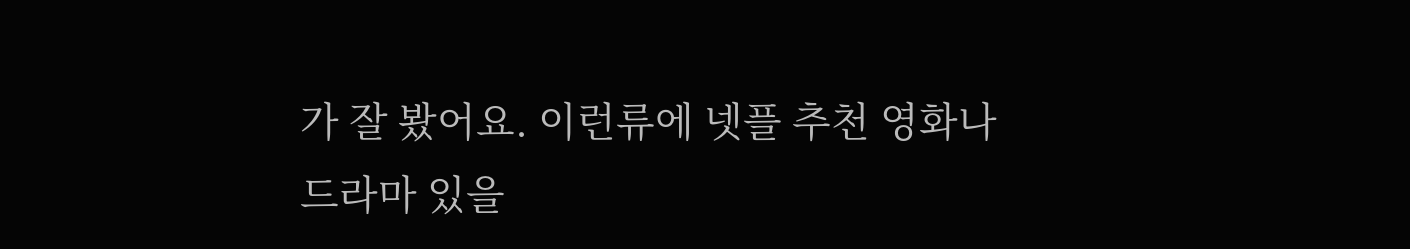가 잘 봤어요. 이런류에 넷플 추천 영화나 드라마 있을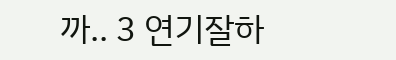까.. 3 연기잘하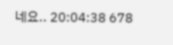네요.. 20:04:38 678